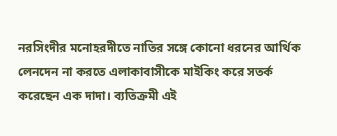নরসিংদীর মনোহরদীতে নাতির সঙ্গে কোনো ধরনের আর্থিক লেনদেন না করতে এলাকাবাসীকে মাইকিং করে সতর্ক করেছেন এক দাদা। ব্যতিক্রমী এই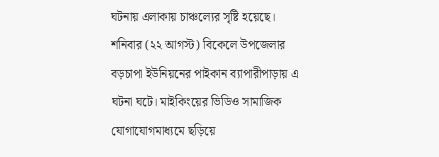ঘটনায় এলাকায় চাঞ্চল্যের সৃষ্টি হয়েছে।
শনিবার (২২ আগস্ট) বিকেলে উপজেলার বড়চাপা ইউনিয়নের পাইকান ব্যাপারীপাড়ায় এ ঘটনা ঘটে। মাইকিংয়ের ভিডিও সামাজিক যোগাযোগমাধ্যমে ছড়িয়ে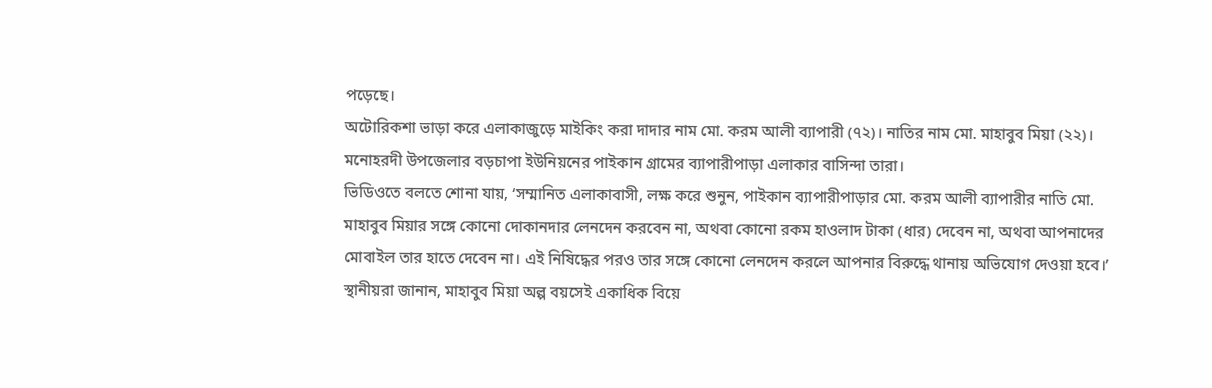পড়েছে।
অটোরিকশা ভাড়া করে এলাকাজুড়ে মাইকিং করা দাদার নাম মো. করম আলী ব্যাপারী (৭২)। নাতির নাম মো. মাহাবুব মিয়া (২২)। মনোহরদী উপজেলার বড়চাপা ইউনিয়নের পাইকান গ্রামের ব্যাপারীপাড়া এলাকার বাসিন্দা তারা।
ভিডিওতে বলতে শোনা যায়, ‘সম্মানিত এলাকাবাসী, লক্ষ করে শুনুন, পাইকান ব্যাপারীপাড়ার মো. করম আলী ব্যাপারীর নাতি মো. মাহাবুব মিয়ার সঙ্গে কোনো দোকানদার লেনদেন করবেন না, অথবা কোনো রকম হাওলাদ টাকা (ধার) দেবেন না, অথবা আপনাদের মোবাইল তার হাতে দেবেন না। এই নিষিদ্ধের পরও তার সঙ্গে কোনো লেনদেন করলে আপনার বিরুদ্ধে থানায় অভিযোগ দেওয়া হবে।’
স্থানীয়রা জানান, মাহাবুব মিয়া অল্প বয়সেই একাধিক বিয়ে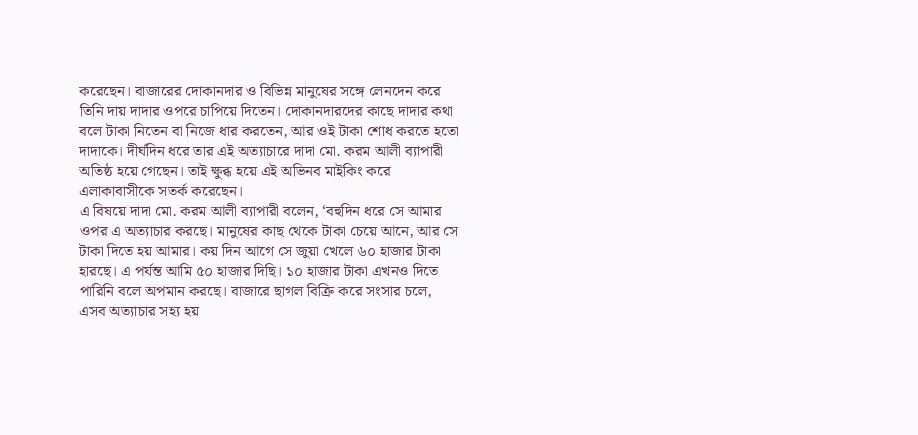করেছেন। বাজারের দোকানদার ও বিভিন্ন মানুষের সঙ্গে লেনদেন করে তিনি দায় দাদার ওপরে চাপিয়ে দিতেন। দোকানদারদের কাছে দাদার কথা বলে টাকা নিতেন বা নিজে ধার করতেন, আর ওই টাকা শোধ করতে হতো দাদাকে। দীর্ঘদিন ধরে তার এই অত্যাচারে দাদা মো. করম আলী ব্যাপারী অতিষ্ঠ হয়ে গেছেন। তাই ক্ষুব্ধ হয়ে এই অভিনব মাইকিং করে এলাকাবাসীকে সতর্ক করেছেন।
এ বিষয়ে দাদা মো. করম আলী ব্যাপারী বলেন, ‘বহুদিন ধরে সে আমার ওপর এ অত্যাচার করছে। মানুষের কাছ থেকে টাকা চেয়ে আনে, আর সে টাকা দিতে হয় আমার। কয় দিন আগে সে জুয়া খেলে ৬০ হাজার টাকা হারছে। এ পর্যন্ত আমি ৫০ হাজার দিছি। ১০ হাজার টাকা এখনও দিতে পারিনি বলে অপমান করছে। বাজারে ছাগল বিক্রি করে সংসার চলে, এসব অত্যাচার সহ্য হয়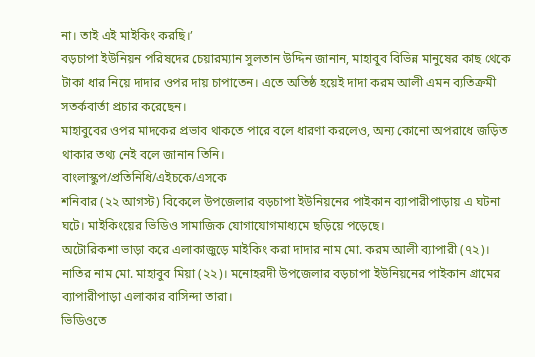না। তাই এই মাইকিং করছি।’
বড়চাপা ইউনিয়ন পরিষদের চেয়ারম্যান সুলতান উদ্দিন জানান, মাহাবুব বিভিন্ন মানুষের কাছ থেকে টাকা ধার নিয়ে দাদার ওপর দায় চাপাতেন। এতে অতিষ্ঠ হয়েই দাদা করম আলী এমন ব্যতিক্রমী সতর্কবার্তা প্রচার করেছেন।
মাহাবুবের ওপর মাদকের প্রভাব থাকতে পারে বলে ধারণা করলেও, অন্য কোনো অপরাধে জড়িত থাকার তথ্য নেই বলে জানান তিনি।
বাংলাস্কুপ/প্রতিনিধি/এইচকে/এসকে
শনিবার (২২ আগস্ট) বিকেলে উপজেলার বড়চাপা ইউনিয়নের পাইকান ব্যাপারীপাড়ায় এ ঘটনা ঘটে। মাইকিংয়ের ভিডিও সামাজিক যোগাযোগমাধ্যমে ছড়িয়ে পড়েছে।
অটোরিকশা ভাড়া করে এলাকাজুড়ে মাইকিং করা দাদার নাম মো. করম আলী ব্যাপারী (৭২)। নাতির নাম মো. মাহাবুব মিয়া (২২)। মনোহরদী উপজেলার বড়চাপা ইউনিয়নের পাইকান গ্রামের ব্যাপারীপাড়া এলাকার বাসিন্দা তারা।
ভিডিওতে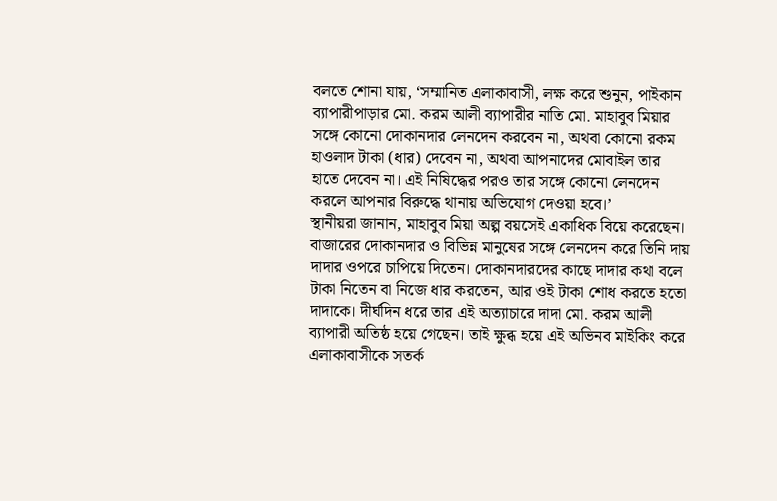বলতে শোনা যায়, ‘সম্মানিত এলাকাবাসী, লক্ষ করে শুনুন, পাইকান ব্যাপারীপাড়ার মো. করম আলী ব্যাপারীর নাতি মো. মাহাবুব মিয়ার সঙ্গে কোনো দোকানদার লেনদেন করবেন না, অথবা কোনো রকম হাওলাদ টাকা (ধার) দেবেন না, অথবা আপনাদের মোবাইল তার হাতে দেবেন না। এই নিষিদ্ধের পরও তার সঙ্গে কোনো লেনদেন করলে আপনার বিরুদ্ধে থানায় অভিযোগ দেওয়া হবে।’
স্থানীয়রা জানান, মাহাবুব মিয়া অল্প বয়সেই একাধিক বিয়ে করেছেন। বাজারের দোকানদার ও বিভিন্ন মানুষের সঙ্গে লেনদেন করে তিনি দায় দাদার ওপরে চাপিয়ে দিতেন। দোকানদারদের কাছে দাদার কথা বলে টাকা নিতেন বা নিজে ধার করতেন, আর ওই টাকা শোধ করতে হতো দাদাকে। দীর্ঘদিন ধরে তার এই অত্যাচারে দাদা মো. করম আলী ব্যাপারী অতিষ্ঠ হয়ে গেছেন। তাই ক্ষুব্ধ হয়ে এই অভিনব মাইকিং করে এলাকাবাসীকে সতর্ক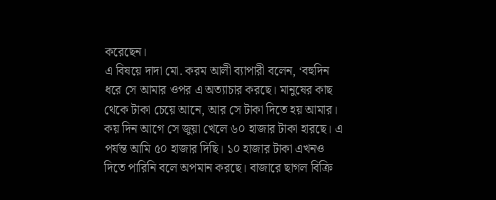করেছেন।
এ বিষয়ে দাদা মো. করম আলী ব্যাপারী বলেন, ‘বহুদিন ধরে সে আমার ওপর এ অত্যাচার করছে। মানুষের কাছ থেকে টাকা চেয়ে আনে, আর সে টাকা দিতে হয় আমার। কয় দিন আগে সে জুয়া খেলে ৬০ হাজার টাকা হারছে। এ পর্যন্ত আমি ৫০ হাজার দিছি। ১০ হাজার টাকা এখনও দিতে পারিনি বলে অপমান করছে। বাজারে ছাগল বিক্রি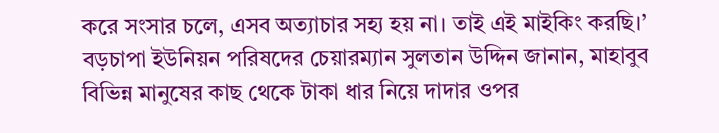করে সংসার চলে, এসব অত্যাচার সহ্য হয় না। তাই এই মাইকিং করছি।’
বড়চাপা ইউনিয়ন পরিষদের চেয়ারম্যান সুলতান উদ্দিন জানান, মাহাবুব বিভিন্ন মানুষের কাছ থেকে টাকা ধার নিয়ে দাদার ওপর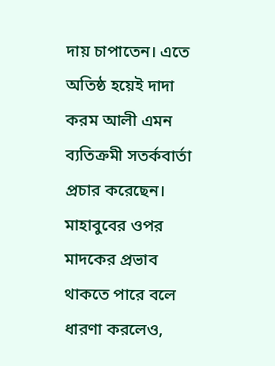দায় চাপাতেন। এতে অতিষ্ঠ হয়েই দাদা করম আলী এমন ব্যতিক্রমী সতর্কবার্তা প্রচার করেছেন।
মাহাবুবের ওপর মাদকের প্রভাব থাকতে পারে বলে ধারণা করলেও,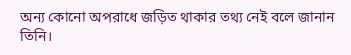অন্য কোনো অপরাধে জড়িত থাকার তথ্য নেই বলে জানান তিনি।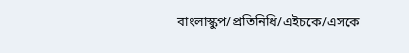বাংলাস্কুপ/প্রতিনিধি/এইচকে/এসকে